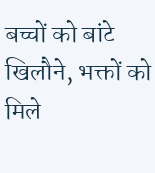बच्चों को बांटे खिलौने, भक्तों को मिले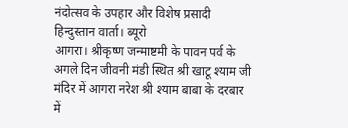नंदोत्सव के उपहार और विशेष प्रसादी
हिन्दुस्तान वार्ता। ब्यूरो
आगरा। श्रीकृष्ण जन्माष्टमी के पावन पर्व के अगले दिन जीवनी मंडी स्थित श्री खाटू श्याम जी मंदिर में आगरा नरेश श्री श्याम बाबा के दरबार में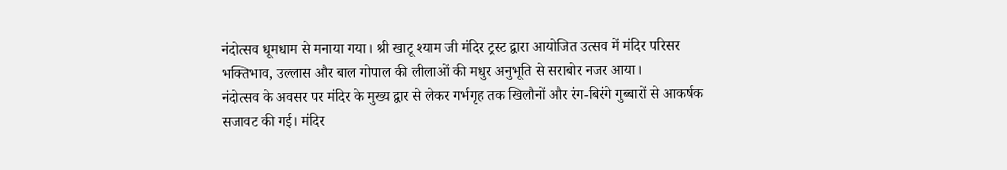नंदोत्सव धूमधाम से मनाया गया। श्री खाटू श्याम जी मंदिर ट्रस्ट द्वारा आयोजित उत्सव में मंदिर परिसर भक्तिभाव, उल्लास और बाल गोपाल की लीलाओं की मधुर अनुभूति से सराबोर नजर आया।
नंदोत्सव के अवसर पर मंदिर के मुख्य द्वार से लेकर गर्भगृह तक खिलौनों और रंग-बिरंगे गुब्बारों से आकर्षक सजावट की गई। मंदिर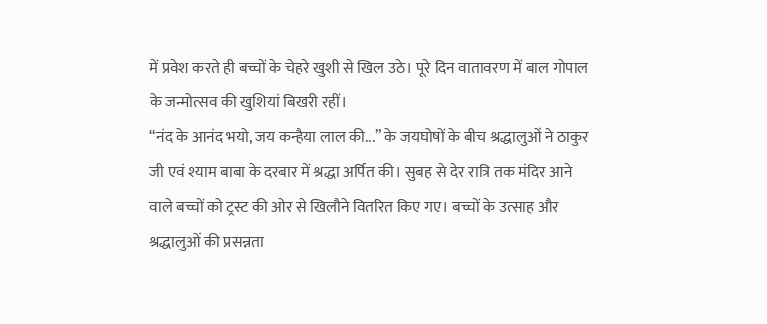में प्रवेश करते ही बच्चों के चेहरे खुशी से खिल उठे। पूरे दिन वातावरण में बाल गोपाल के जन्मोत्सव की खुशियां बिखरी रहीं।
“नंद के आनंद भयो, जय कन्हैया लाल की...” के जयघोषों के बीच श्रद्धालुओं ने ठाकुर जी एवं श्याम बाबा के दरबार में श्रद्धा अर्पित की। सुबह से देर रात्रि तक मंदिर आने वाले बच्चों को ट्रस्ट की ओर से खिलौने वितरित किए गए। बच्चों के उत्साह और श्रद्धालुओं की प्रसन्नता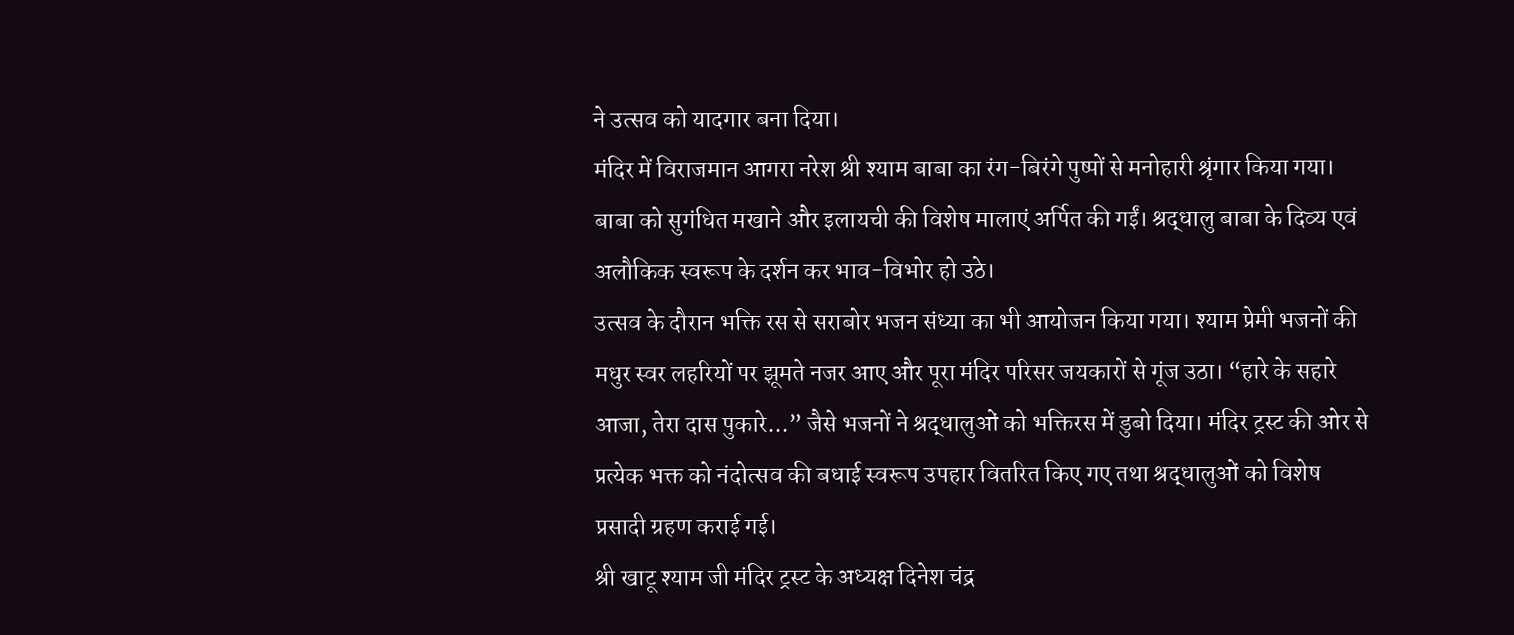ने उत्सव को यादगार बना दिया।
मंदिर में विराजमान आगरा नरेश श्री श्याम बाबा का रंग-बिरंगे पुष्पों से मनोहारी श्रृंगार किया गया। बाबा को सुगंधित मखाने और इलायची की विशेष मालाएं अर्पित की गईं। श्रद्धालु बाबा के दिव्य एवं अलौकिक स्वरूप के दर्शन कर भाव-विभोर हो उठे।
उत्सव के दौरान भक्ति रस से सराबोर भजन संध्या का भी आयोजन किया गया। श्याम प्रेमी भजनों की मधुर स्वर लहरियों पर झूमते नजर आए और पूरा मंदिर परिसर जयकारों से गूंज उठा। “हारे के सहारे आजा, तेरा दास पुकारे...” जैसे भजनों ने श्रद्धालुओं को भक्तिरस में डुबो दिया। मंदिर ट्रस्ट की ओर से प्रत्येक भक्त को नंदोत्सव की बधाई स्वरूप उपहार वितरित किए गए तथा श्रद्धालुओं को विशेष प्रसादी ग्रहण कराई गई।
श्री खाटू श्याम जी मंदिर ट्रस्ट के अध्यक्ष दिनेश चंद्र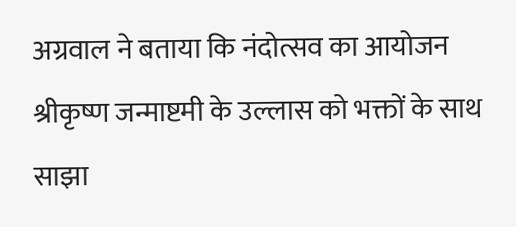अग्रवाल ने बताया कि नंदोत्सव का आयोजन श्रीकृष्ण जन्माष्टमी के उल्लास को भक्तों के साथ साझा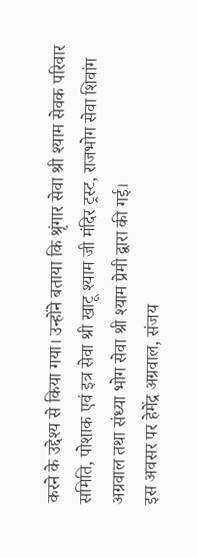करने के उद्देश्य से किया गया। उन्होंने बताया कि श्रृंगार सेवा श्री श्याम सेवक परिवार समिति, पोशाक एवं इत्र सेवा श्री खाटू श्याम जी मंदिर ट्रस्ट, राजभोग सेवा शिवांग अग्रवाल तथा संध्या भोग सेवा श्री श्याम प्रेमी द्वारा की गई।
इस अवसर पर हेमेंद्र अग्रवाल, संजय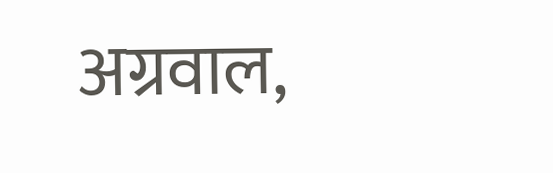अग्रवाल,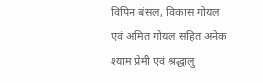विपिन बंसल, विकास गोयल एवं अमित गोयल सहित अनेक श्याम प्रेमी एवं श्रद्धालु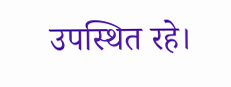उपस्थित रहे।